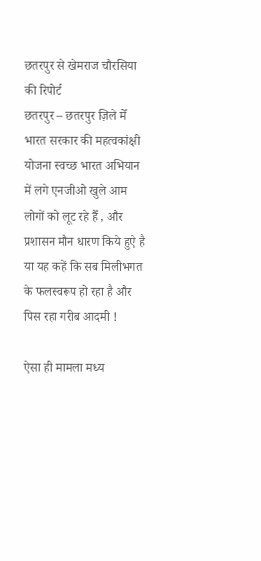छतरपुर से खेमराज चौरसिया की रिपोर्ट
छतरपुर – छतरपुर ज़िले मेँ भारत सरकार की महत्वकांक्षी योजना स्वच्छ भारत अभियान में लगे एनजीओ खुले आम लोगों को लूट रहे हैँ , और प्रशासन मौन धारण किये हुऐ है या यह कहें कि सब मिलीभगत के फलस्वरूप हो रहा है और पिस रहा गरीब आदमी !

ऐसा ही मामला मध्य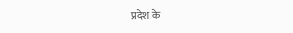प्रदेश के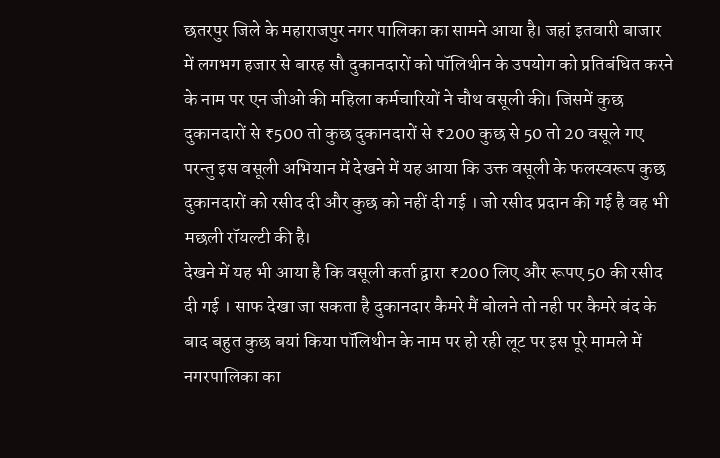छतरपुर जिले के महाराजपुर नगर पालिका का सामने आया है। जहां इतवारी बाजार में लगभग हजार से बारह सौ दुकानदारों को पॉलिथीन के उपयोग को प्रतिबंधित करने के नाम पर एन जीओ की महिला कर्मचारियों ने चौथ वसूली की। जिसमें कुछ दुकानदारों से ₹500 तो कुछ दुकानदारों से ₹200 कुछ से 50 तो 20 वसूले गए परन्तु इस वसूली अभियान में देखने में यह आया कि उक्त वसूली के फलस्वरूप कुछ दुकानदारों को रसीद दी और कुछ को नहीं दी गई । जो रसीद प्रदान की गई है वह भी मछली रॉयल्टी की है।
देखने में यह भी आया है कि वसूली कर्ता द्वारा ₹200 लिए और रूपए 50 की रसीद दी गई । साफ देखा जा सकता है दुकानदार कैमरे मैं बोलने तो नही पर कैमरे बंद के बाद बहुत कुछ बयां किया पॉलिथीन के नाम पर हो रही लूट पर इस पूरे मामले में नगरपालिका का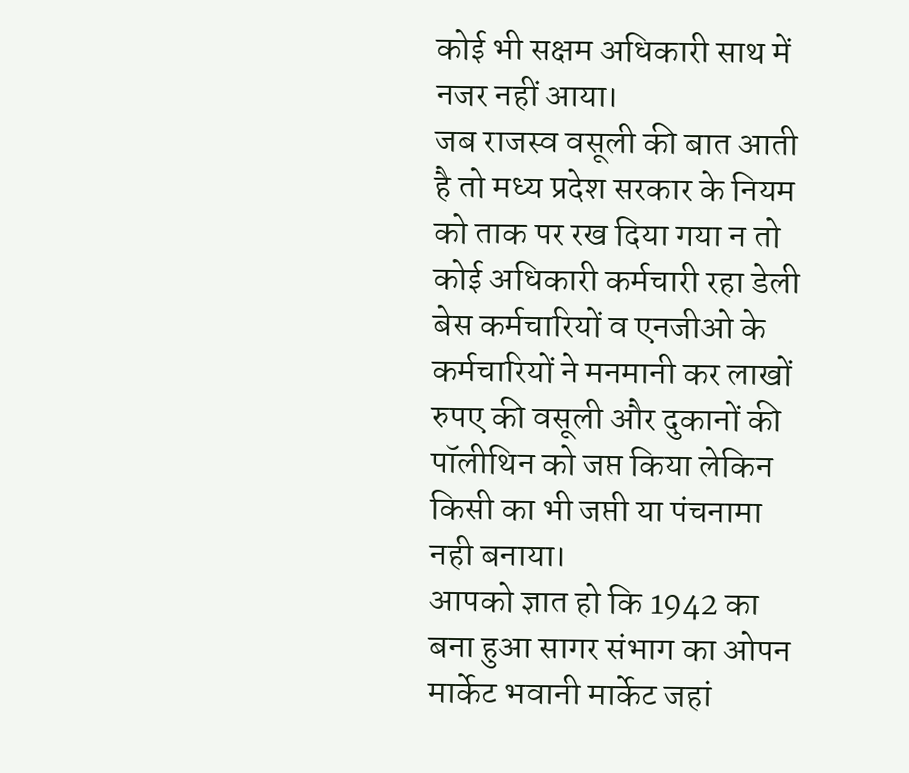कोई भी सक्षम अधिकारी साथ में नजर नहीं आया।
जब राजस्व वसूली की बात आती है तो मध्य प्रदेश सरकार के नियम को ताक पर रख दिया गया न तो कोई अधिकारी कर्मचारी रहा डेली बेस कर्मचारियों व एनजीओ के कर्मचारियों ने मनमानी कर लाखों रुपए की वसूली और दुकानों की पॉलीथिन को जप्त किया लेकिन किसी का भी जप्ती या पंचनामा नही बनाया।
आपको ज्ञात हो कि 1942 का बना हुआ सागर संभाग का ओपन मार्केट भवानी मार्केट जहां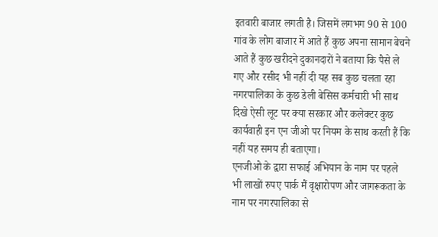इतवारी बाजार लगती है। जिसमें लगभग 90 से 100 गांव के लोग बाजार में आते हैं कुछ अपना सामान बेचने आते हैं कुछ खरीदने दुकानदारों ने बताया कि पैसे ले गए और रसीद भी नहीं दी यह सब कुछ चलता रहा नगरपालिका के कुछ डेली बेसिस कर्मचारी भी साथ दिखे ऐसी लूट पर क्या सरकार और कलेक्टर कुछ कार्यवाही इन एन जीओ पर नियम के साथ करती हैं कि नहीं यह समय ही बताएगा।
एनजीओ के द्वारा सफाई अभियान के नाम पर पहले भी लाखों रुपए पार्क मैं वृक्षारोपण और जागरूकता के नाम पर नगरपालिका से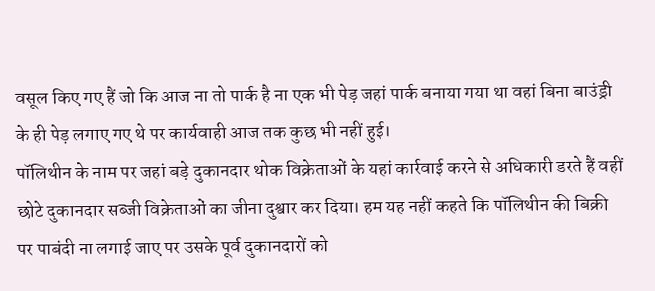वसूल किए गए हैं जो कि आज ना तो पार्क है ना एक भी पेड़ जहां पार्क बनाया गया था वहां बिना बाउंड्री के ही पेड़ लगाए गए थे पर कार्यवाही आज तक कुछ भी नहीं हुई।
पॉलिथीन के नाम पर जहां बड़े दुकानदार थोक विक्रेताओं के यहां कार्रवाई करने से अधिकारी डरते हैं वहीं छोटे दुकानदार सब्जी विक्रेताओं का जीना दुश्वार कर दिया। हम यह नहीं कहते कि पॉलिथीन की बिक्री पर पाबंदी ना लगाई जाए पर उसके पूर्व दुकानदारों को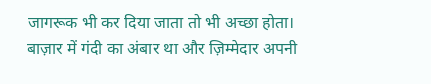जागरूक भी कर दिया जाता तो भी अच्छा होता। बाज़ार में गंदी का अंबार था और ज़िम्मेदार अपनी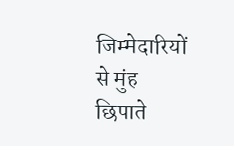जिम्मेदारियों से मुंह छिपाते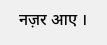नज़र आए ।